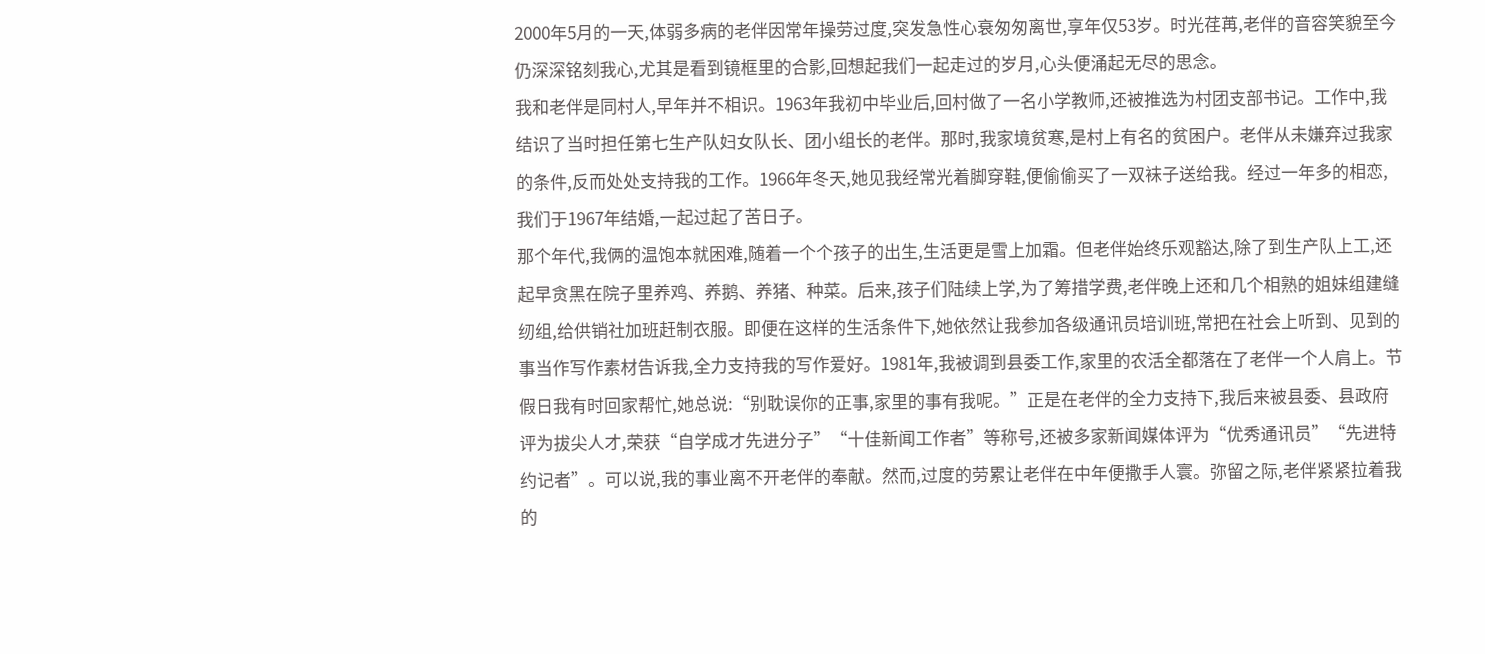2000年5月的一天,体弱多病的老伴因常年操劳过度,突发急性心衰匆匆离世,享年仅53岁。时光荏苒,老伴的音容笑貌至今仍深深铭刻我心,尤其是看到镜框里的合影,回想起我们一起走过的岁月,心头便涌起无尽的思念。
我和老伴是同村人,早年并不相识。1963年我初中毕业后,回村做了一名小学教师,还被推选为村团支部书记。工作中,我结识了当时担任第七生产队妇女队长、团小组长的老伴。那时,我家境贫寒,是村上有名的贫困户。老伴从未嫌弃过我家的条件,反而处处支持我的工作。1966年冬天,她见我经常光着脚穿鞋,便偷偷买了一双袜子送给我。经过一年多的相恋,我们于1967年结婚,一起过起了苦日子。
那个年代,我俩的温饱本就困难,随着一个个孩子的出生,生活更是雪上加霜。但老伴始终乐观豁达,除了到生产队上工,还起早贪黑在院子里养鸡、养鹅、养猪、种菜。后来,孩子们陆续上学,为了筹措学费,老伴晚上还和几个相熟的姐妹组建缝纫组,给供销社加班赶制衣服。即便在这样的生活条件下,她依然让我参加各级通讯员培训班,常把在社会上听到、见到的事当作写作素材告诉我,全力支持我的写作爱好。1981年,我被调到县委工作,家里的农活全都落在了老伴一个人肩上。节假日我有时回家帮忙,她总说:“别耽误你的正事,家里的事有我呢。”正是在老伴的全力支持下,我后来被县委、县政府评为拔尖人才,荣获“自学成才先进分子”“十佳新闻工作者”等称号,还被多家新闻媒体评为“优秀通讯员”“先进特约记者”。可以说,我的事业离不开老伴的奉献。然而,过度的劳累让老伴在中年便撒手人寰。弥留之际,老伴紧紧拉着我的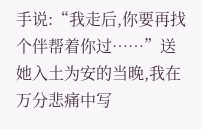手说:“我走后,你要再找个伴帮着你过……”送她入土为安的当晚,我在万分悲痛中写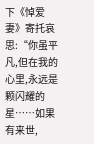下《悼爱妻》寄托哀思:“你虽平凡,但在我的心里,永远是颗闪耀的星……如果有来世,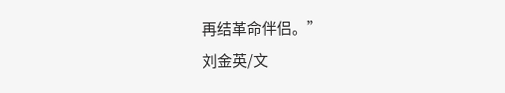再结革命伴侣。”
刘金英/文